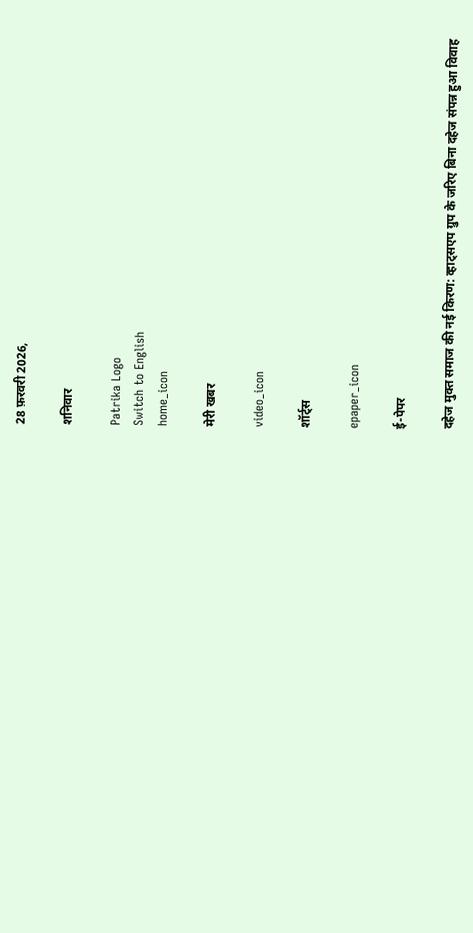28 फ़रवरी 2026,

शनिवार

Patrika Logo
Switch to English
home_icon

मेरी खबर

video_icon

शॉर्ट्स

epaper_icon

ई-पेपर

दहेज मुक्त समाज की नई किरण: व्हाट्सएप ग्रुप के जरिए बिना दहेज संपन्न हुआ विवाह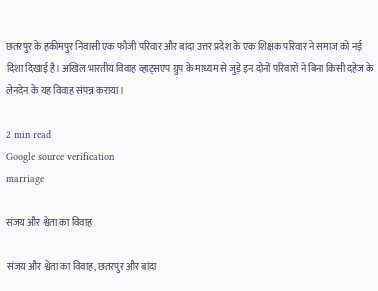छतरपुर के हकीमपुर निवासी एक फौजी परिवार और बांदा उत्तर प्रदेश के एक शिक्षक परिवार ने समाज को नई दिशा दिखाई है। अखिल भारतीय विवाह व्हाट्सएप ग्रुप के माध्यम से जुड़े इन दोनों परिवारों ने बिना किसी दहेज के लेनदेन के यह विवाह संपन्न कराया।

2 min read
Google source verification
marriage

संजय और श्वेता का विवाह

संजय और श्वेता का विवाह, छतरपुर और बांदा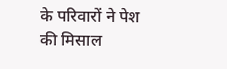के परिवारों ने पेश की मिसाल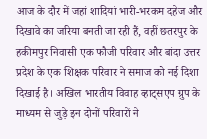आज के दौर में जहां शादियां भारी-भरकम दहेज और दिखावे का जरिया बनती जा रही हैं, वहीं छतरपुर के हकीमपुर निवासी एक फौजी परिवार और बांदा उत्तर प्रदेश के एक शिक्षक परिवार ने समाज को नई दिशा दिखाई है। अखिल भारतीय विवाह व्हाट्सएप ग्रुप के माध्यम से जुड़े इन दोनों परिवारों ने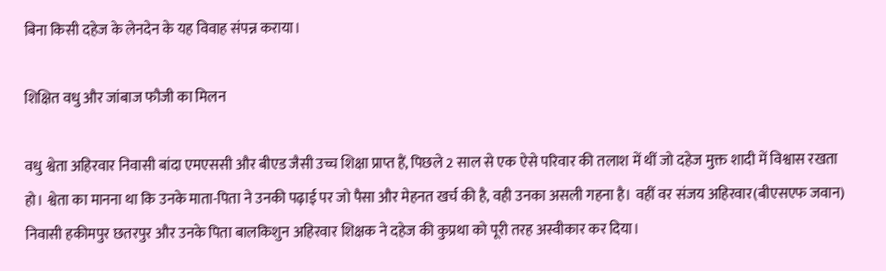बिना किसी दहेज के लेनदेन के यह विवाह संपन्न कराया।

शिक्षित वधु और जांबाज फौजी का मिलन

वधु श्वेता अहिरवार निवासी बांदा एमएससी और बीएड जैसी उच्च शिक्षा प्राप्त हैं, पिछले 2 साल से एक ऐसे परिवार की तलाश में थीं जो दहेज मुक्त शादी में विश्वास रखता हो। श्वेता का मानना था कि उनके माता-पिता ने उनकी पढ़ाई पर जो पैसा और मेहनत खर्च की है, वही उनका असली गहना है। वहीं वर संजय अहिरवार(बीएसएफ जवान) निवासी हकीमपुर छतरपुर और उनके पिता बालकिशुन अहिरवार शिक्षक ने दहेज की कुप्रथा को पूरी तरह अस्वीकार कर दिया।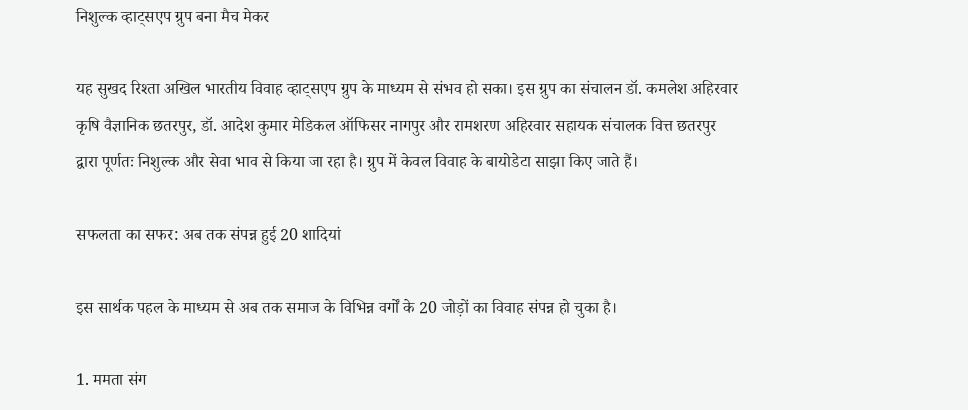निशुल्क व्हाट्सएप ग्रुप बना मैच मेकर

यह सुखद रिश्ता अखिल भारतीय विवाह व्हाट्सएप ग्रुप के माध्यम से संभव हो सका। इस ग्रुप का संचालन डॉ. कमलेश अहिरवार कृषि वैज्ञानिक छतरपुर, डॉ. आदेश कुमार मेडिकल ऑफिसर नागपुर और रामशरण अहिरवार सहायक संचालक वित्त छतरपुर द्वारा पूर्णतः निशुल्क और सेवा भाव से किया जा रहा है। ग्रुप में केवल विवाह के बायोडेटा साझा किए जाते हैं।

सफलता का सफर: अब तक संपन्न हुई 20 शादियां

इस सार्थक पहल के माध्यम से अब तक समाज के विभिन्न वर्गों के 20 जोड़ों का विवाह संपन्न हो चुका है।

1. ममता संग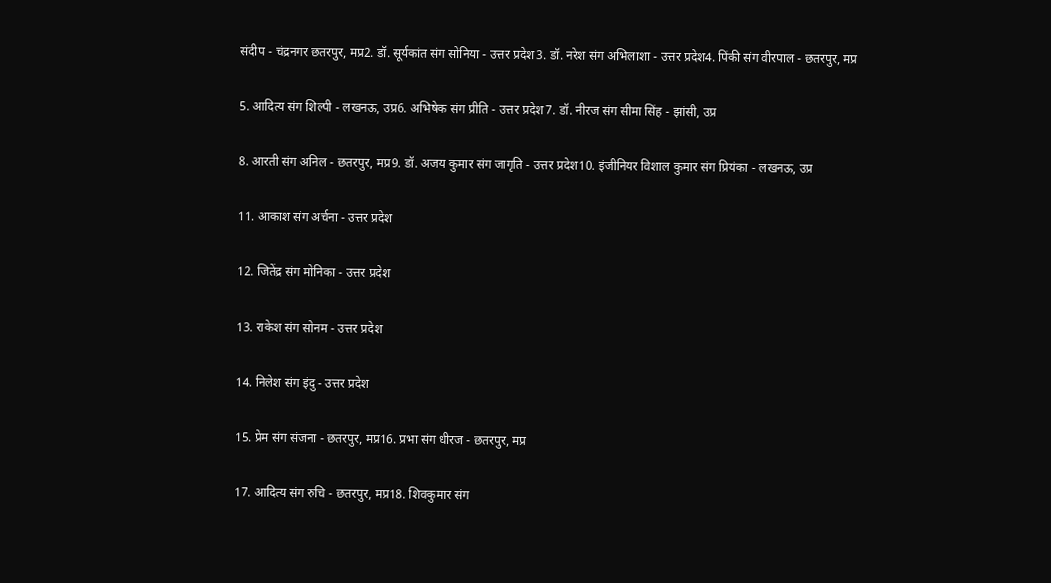संदीप - चंद्रनगर छतरपुर, मप्र2. डॉ. सूर्यकांत संग सोनिया - उत्तर प्रदेश3. डॉ. नरेश संग अभिलाशा - उत्तर प्रदेश4. पिंकी संग वीरपाल - छतरपुर, मप्र

5. आदित्य संग शिल्पी - लखनऊ, उप्र6. अभिषेक संग प्रीति - उत्तर प्रदेश7. डॉ. नीरज संग सीमा सिंह - झांसी, उप्र

8. आरती संग अनिल - छतरपुर, मप्र9. डॉ. अजय कुमार संग जागृति - उत्तर प्रदेश10. इंजीनियर विशाल कुमार संग प्रियंका - लखनऊ, उप्र

11. आकाश संग अर्चना - उत्तर प्रदेश

12. जितेंद्र संग मोनिका - उत्तर प्रदेश

13. राकेश संग सोनम - उत्तर प्रदेश

14. निलेश संग इंदु - उत्तर प्रदेश

15. प्रेम संग संजना - छतरपुर, मप्र16. प्रभा संग धीरज - छतरपुर, मप्र

17. आदित्य संग रुचि - छतरपुर, मप्र18. शिवकुमार संग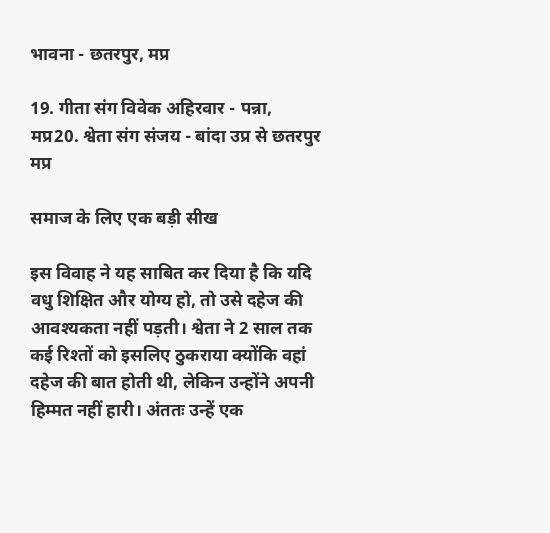भावना - छतरपुर, मप्र

19. गीता संग विवेक अहिरवार - पन्ना, मप्र20. श्वेता संग संजय - बांदा उप्र से छतरपुर मप्र

समाज के लिए एक बड़ी सीख

इस विवाह ने यह साबित कर दिया है कि यदि वधु शिक्षित और योग्य हो, तो उसे दहेज की आवश्यकता नहीं पड़ती। श्वेता ने 2 साल तक कई रिश्तों को इसलिए ठुकराया क्योंकि वहां दहेज की बात होती थी, लेकिन उन्होंने अपनी हिम्मत नहीं हारी। अंततः उन्हें एक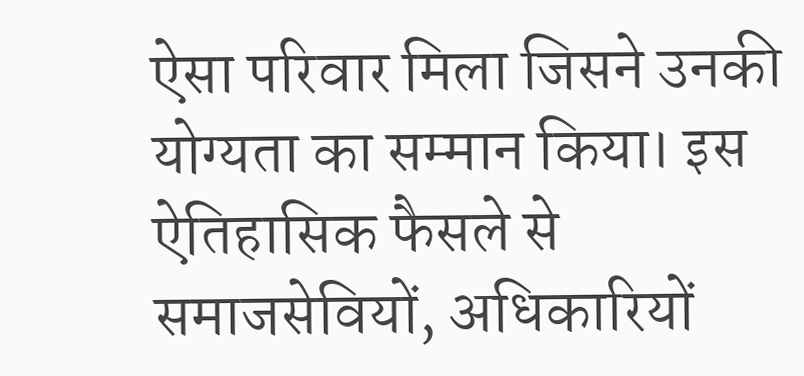ऐसा परिवार मिला जिसने उनकी योग्यता का सम्मान किया। इस ऐतिहासिक फैसले से समाजसेवियों, अधिकारियों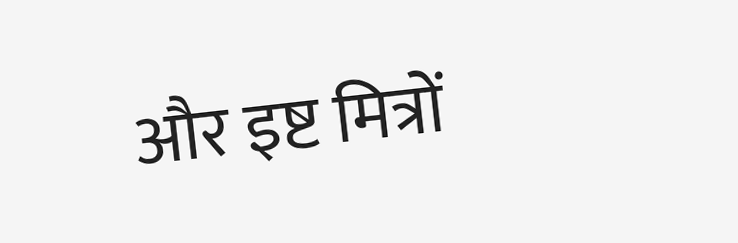और इष्ट मित्रों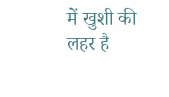में खुशी की लहर है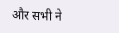और सभी ने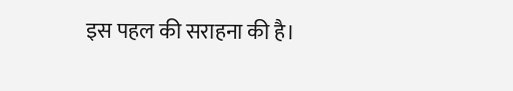इस पहल की सराहना की है।